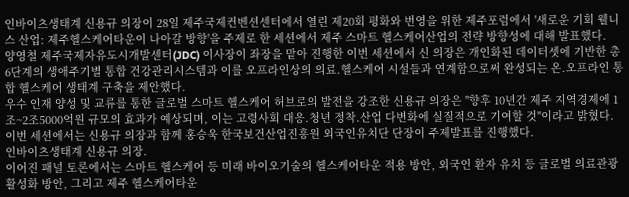인바이츠생태계 신용규 의장이 28일 제주국제컨벤션센터에서 열린 제20회 평화와 번영을 위한 제주포럼에서 '새로운 기회 웰니스 산업: 제주헬스케어타운이 나아갈 방향'을 주제로 한 세션에서 제주 스마트 헬스케어산업의 전략 방향성에 대해 발표했다.
양영철 제주국제자유도시개발센터(JDC) 이사장이 좌장을 맡아 진행한 이번 세션에서 신 의장은 개인화된 데이터셋에 기반한 총 6단계의 생애주기별 통합 건강관리시스템과 이를 오프라인상의 의료.헬스케어 시설들과 연계함으로써 완성되는 온.오프라인 통합 헬스케어 생태계 구축을 제안했다.
우수 인재 양성 및 교류를 통한 글로벌 스마트 헬스케어 허브로의 발전을 강조한 신용규 의장은 "향후 10년간 제주 지역경제에 1조~2조5000억원 규모의 효과가 예상되며, 이는 고령사회 대응.청년 정착.산업 다변화에 실질적으로 기여할 것"이라고 밝혔다.
이번 세션에서는 신용규 의장과 함께 홍승욱 한국보건산업진흥원 외국인유치단 단장이 주제발표를 진행했다.
인바이츠생태계 신용규 의장.
이어진 패널 토론에서는 스마트 헬스케어 등 미래 바이오기술의 헬스케어타운 적용 방안, 외국인 환자 유치 등 글로벌 의료관광 활성화 방안, 그리고 제주 헬스케어타운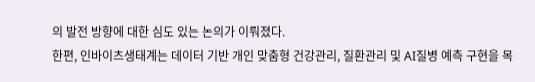의 발전 방향에 대한 심도 있는 논의가 이뤄졌다.
한편, 인바이츠생태계는 데이터 기반 개인 맞춤형 건강관리, 질환관리 및 AI질병 예측 구현을 목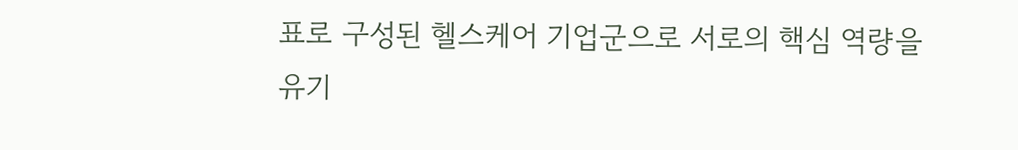표로 구성된 헬스케어 기업군으로 서로의 핵심 역량을 유기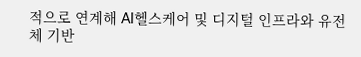적으로 연계해 AI헬스케어 및 디지털 인프라와 유전체 기반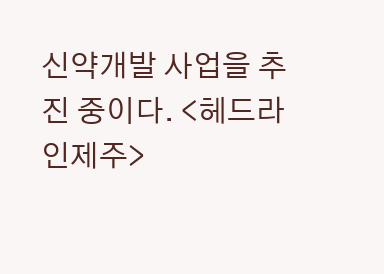신약개발 사업을 추진 중이다. <헤드라인제주>